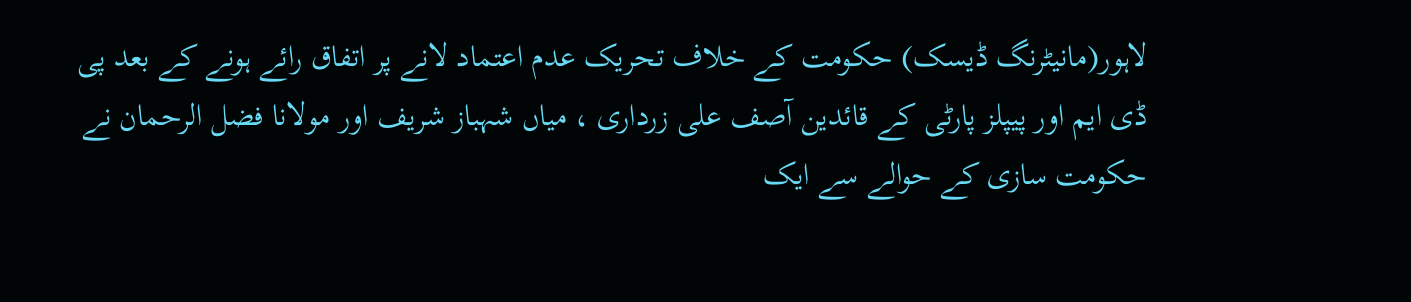لاہور(مانیٹرنگ ڈیسک) حکومت کے خلاف تحریک عدم اعتماد لانے پر اتفاق رائے ہونے کے بعد پی ڈی ایم اور پیپلز پارٹی کے قائدین آصف علی زرداری ، میاں شہباز شریف اور مولانا فضل الرحمان نے حکومت سازی کے حوالے سے ایک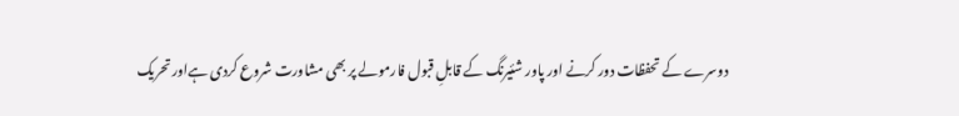دوسرے کے تحفظات دور کرنے اور پاور شئیرنگ کے قابلِ قبول فارمولے پر بھی مشاورت شروع کردی ہےاور تحریک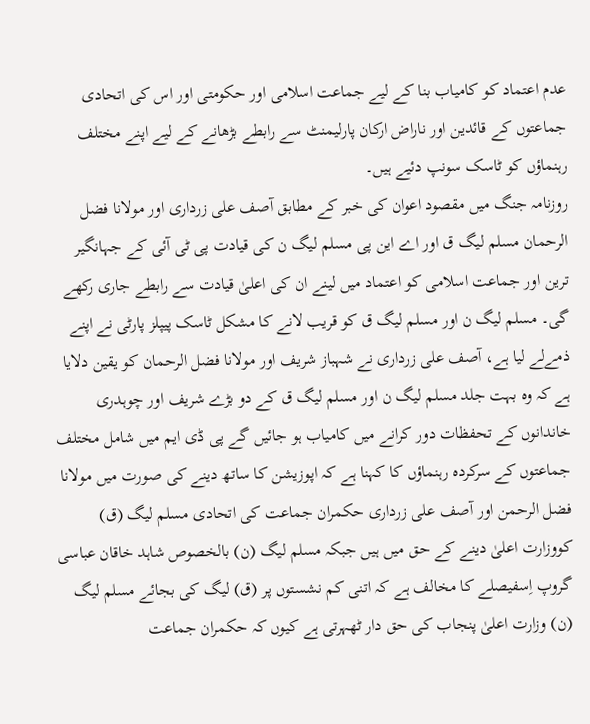عدم اعتماد کو کامیاب بنا کے لیے جماعت اسلامی اور حکومتی اور اس کی اتحادی جماعتوں کے قائدین اور ناراض ارکان پارلیمنٹ سے رابطے بڑھانے کے لیے اپنے مختلف رہنماؤں کو ٹاسک سونپ دئیے ہیں۔
روزنامہ جنگ میں مقصود اعوان کی خبر کے مطابق آصف علی زرداری اور مولانا فضل الرحمان مسلم لیگ ق اور اے این پی مسلم لیگ ن کی قیادت پی ٹی آئی کے جہانگیر ترین اور جماعت اسلامی کو اعتماد میں لینے ان کی اعلیٰ قیادت سے رابطے جاری رکھے گی۔ مسلم لیگ ن اور مسلم لیگ ق کو قریب لانے کا مشکل ٹاسک پیپلز پارٹی نے اپنے ذمےلے لیا ہے، آصف علی زرداری نے شہباز شریف اور مولانا فضل الرحمان کو یقین دلایا ہے کہ وہ بہت جلد مسلم لیگ ن اور مسلم لیگ ق کے دو بڑے شریف اور چوہدری خاندانوں کے تحفظات دور کرانے میں کامیاب ہو جائیں گے پی ڈی ایم میں شامل مختلف جماعتوں کے سرکردہ رہنماؤں کا کہنا ہے کہ اپوزیشن کا ساتھ دینے کی صورت میں مولانا فضل الرحمن اور آصف علی زرداری حکمران جماعت کی اتحادی مسلم لیگ (ق) کووزارت اعلیٰ دینے کے حق میں ہیں جبکہ مسلم لیگ (ن) بالخصوص شاہد خاقان عباسی گروپ اِسفیصلے کا مخالف ہے کہ اتنی کم نشستوں پر (ق) لیگ کی بجائے مسلم لیگ (ن) وزارت اعلیٰ پنجاب کی حق دار ٹھہرتی ہے کیوں کہ حکمران جماعت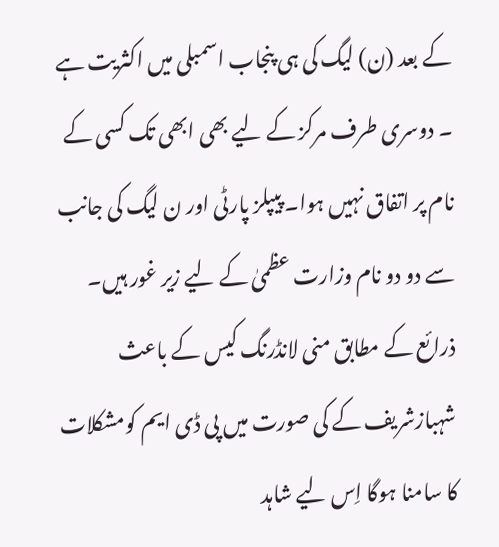کے بعد (ن) لیگ کی ہی پنجاب اسمبلی میں اکثریت ہے ۔ دوسری طرف مرکز کے لیے بھی ابھی تک کسی کے نام پر اتفاق نہیں ہوا۔ پیپلز پارٹی اور ن لیگ کی جانب سے دو دو نام وزارت عظمیٰ کے لیے زیر غور ہیں۔ ذرائع کے مطابق منی لانڈرنگ کیس کے باعث شہبازشریف کے کی صورت میں پی ڈی ایم کومشکلات کا سامنا ہوگا اِس لیے شاہد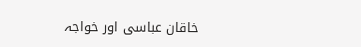خاقان عباسی اور خواجہ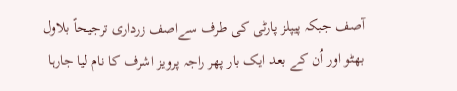آصف جبکہ پیپلز پارٹی کی طرف سےاصف زرداری ترجیحاً بلاول بھٹو اور اُن کے بعد ایک بار پھر راجہ پرویز اشرف کا نام لیا جارہا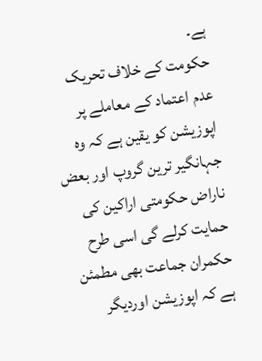ہے۔
حکومت کے خلاف تحریک عدم اعتماد کے معاملے پر اپوزیشن کو یقین ہے کہ وہ جہانگیر ترین گروپ اور بعض ناراض حکومتی اراکین کی حمایت کرلے گی اسی طرح حکمران جماعت بھی مطمئن ہے کہ اپوزیشن اوردیگر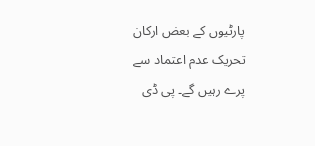پارٹیوں کے بعض ارکان تحریک عدم اعتماد سے پرے رہیں گے۔ پی ڈی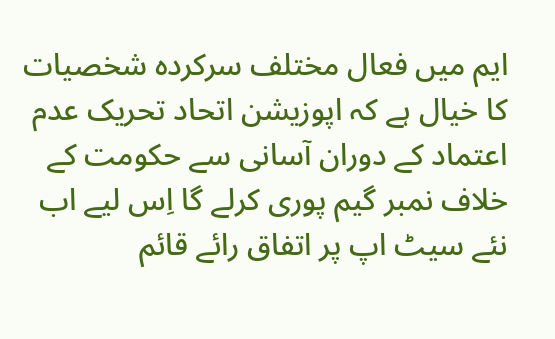ایم میں فعال مختلف سرکردہ شخصیات کا خیال ہے کہ اپوزیشن اتحاد تحریک عدم اعتماد کے دوران آسانی سے حکومت کے خلاف نمبر گیم پوری کرلے گا اِس لیے اب نئے سیٹ اپ پر اتفاق رائے قائم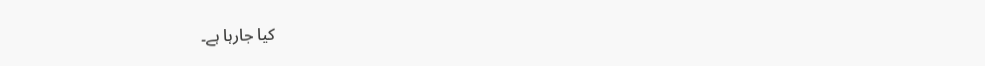کیا جارہا ہے۔